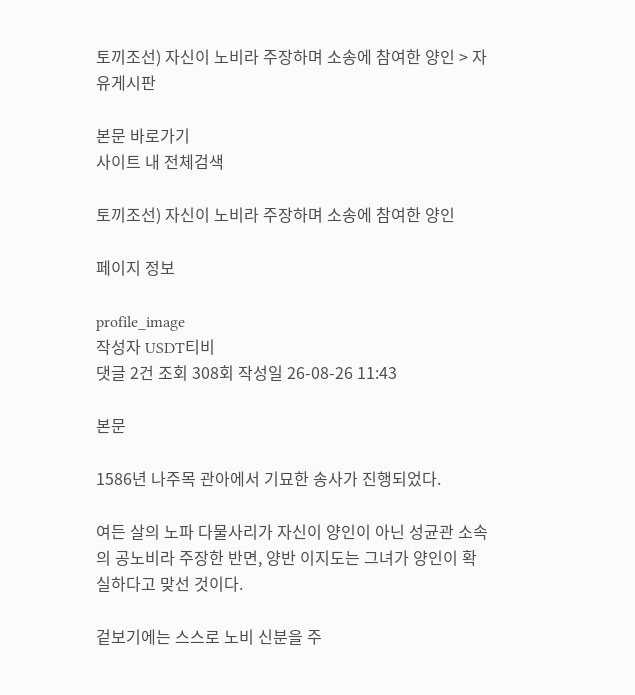토끼조선) 자신이 노비라 주장하며 소송에 참여한 양인 > 자유게시판

본문 바로가기
사이트 내 전체검색

토끼조선) 자신이 노비라 주장하며 소송에 참여한 양인

페이지 정보

profile_image
작성자 USDT티비
댓글 2건 조회 308회 작성일 26-08-26 11:43

본문

1586년 나주목 관아에서 기묘한 송사가 진행되었다.

여든 살의 노파 다물사리가 자신이 양인이 아닌 성균관 소속의 공노비라 주장한 반면, 양반 이지도는 그녀가 양인이 확실하다고 맞선 것이다.

겉보기에는 스스로 노비 신분을 주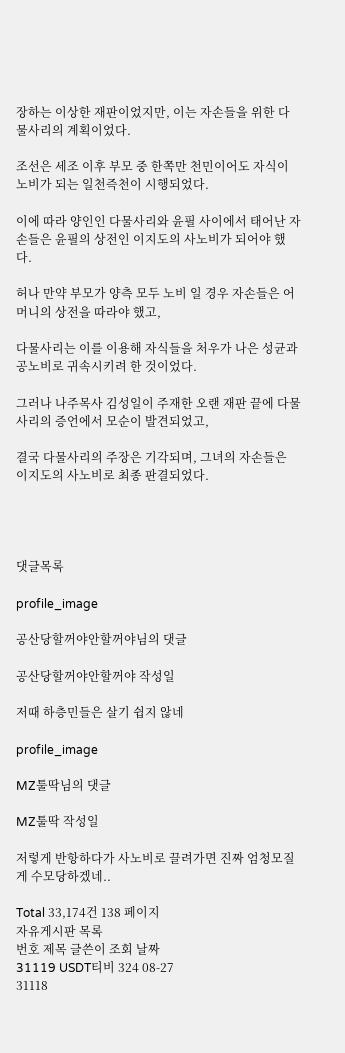장하는 이상한 재판이었지만, 이는 자손들을 위한 다물사리의 계획이었다.

조선은 세조 이후 부모 중 한쪽만 천민이어도 자식이 노비가 되는 일천즉천이 시행되었다.

이에 따라 양인인 다물사리와 윤필 사이에서 태어난 자손들은 윤필의 상전인 이지도의 사노비가 되어야 했다.

허나 만약 부모가 양측 모두 노비 일 경우 자손들은 어머니의 상전을 따라야 했고,

다물사리는 이를 이용해 자식들을 처우가 나은 성균과 공노비로 귀속시키려 한 것이었다.

그러나 나주목사 김성일이 주재한 오랜 재판 끝에 다물사리의 증언에서 모순이 발견되었고,

결국 다물사리의 주장은 기각되며, 그녀의 자손들은 이지도의 사노비로 최종 판결되었다.




댓글목록

profile_image

공산당할꺼야안할꺼야님의 댓글

공산당할꺼야안할꺼야 작성일

저때 하층민들은 살기 쉽지 않네

profile_image

MZ툴딱님의 댓글

MZ툴딱 작성일

저렇게 반항하다가 사노비로 끌려가면 진짜 엄청모질게 수모당하겠네..

Total 33,174건 138 페이지
자유게시판 목록
번호 제목 글쓴이 조회 날짜
31119 USDT티비 324 08-27
31118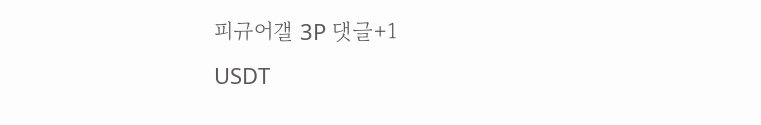피규어갤 3P 댓글+1
USDT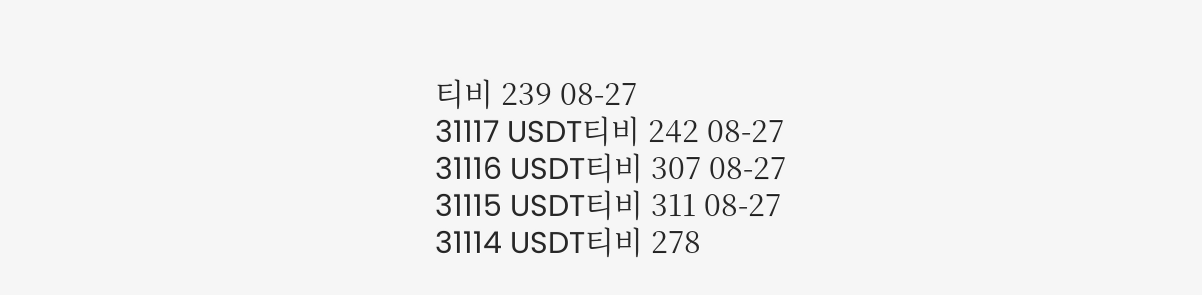티비 239 08-27
31117 USDT티비 242 08-27
31116 USDT티비 307 08-27
31115 USDT티비 311 08-27
31114 USDT티비 278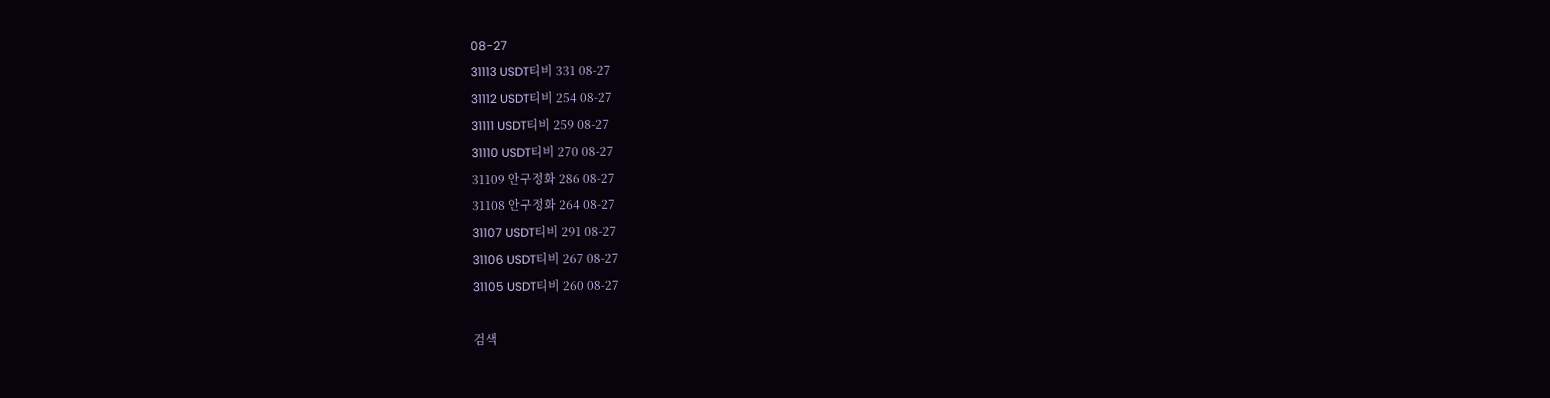08-27
31113 USDT티비 331 08-27
31112 USDT티비 254 08-27
31111 USDT티비 259 08-27
31110 USDT티비 270 08-27
31109 안구정화 286 08-27
31108 안구정화 264 08-27
31107 USDT티비 291 08-27
31106 USDT티비 267 08-27
31105 USDT티비 260 08-27

검색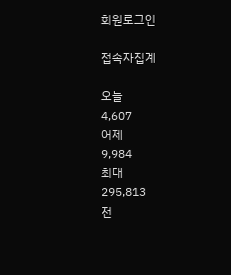회원로그인

접속자집계

오늘
4,607
어제
9,984
최대
295,813
전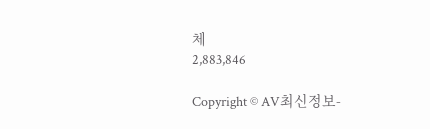체
2,883,846

Copyright © AV최신정보-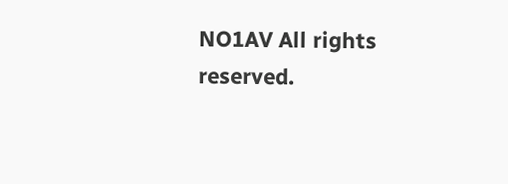NO1AV All rights reserved.